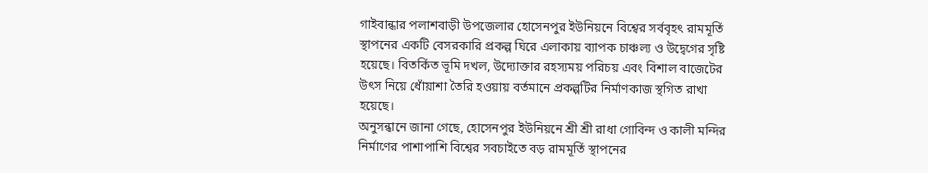গাইবান্ধার পলাশবাড়ী উপজেলার হোসেনপুর ইউনিয়নে বিশ্বের সর্ববৃহৎ রামমূর্তি স্থাপনের একটি বেসরকারি প্রকল্প ঘিরে এলাকায় ব্যাপক চাঞ্চল্য ও উদ্বেগের সৃষ্টি হয়েছে। বিতর্কিত ভূমি দখল, উদ্যোক্তার রহস্যময় পরিচয় এবং বিশাল বাজেটের উৎস নিয়ে ধোঁয়াশা তৈরি হওয়ায় বর্তমানে প্রকল্পটির নির্মাণকাজ স্থগিত রাখা হয়েছে।
অনুসন্ধানে জানা গেছে, হোসেনপুর ইউনিয়নে শ্রী শ্রী রাধা গোবিন্দ ও কালী মন্দির নির্মাণের পাশাপাশি বিশ্বের সবচাইতে বড় রামমূর্তি স্থাপনের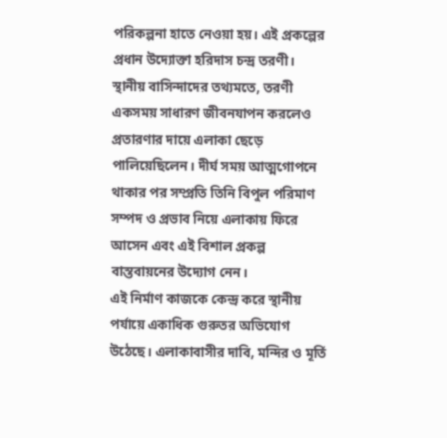পরিকল্পনা হাতে নেওয়া হয়। এই প্রকল্পের প্রধান উদ্যোক্তা হরিদাস চন্দ্র তরণী। স্থানীয় বাসিন্দাদের তথ্যমতে, তরণী একসময় সাধারণ জীবনযাপন করলেও প্রতারণার দায়ে এলাকা ছেড়ে পালিয়েছিলেন। দীর্ঘ সময় আত্মগোপনে থাকার পর সম্প্রতি তিনি বিপুল পরিমাণ সম্পদ ও প্রভাব নিয়ে এলাকায় ফিরে আসেন এবং এই বিশাল প্রকল্প বাস্তবায়নের উদ্যোগ নেন।
এই নির্মাণ কাজকে কেন্দ্র করে স্থানীয় পর্যায়ে একাধিক গুরুতর অভিযোগ উঠেছে। এলাকাবাসীর দাবি, মন্দির ও মূর্তি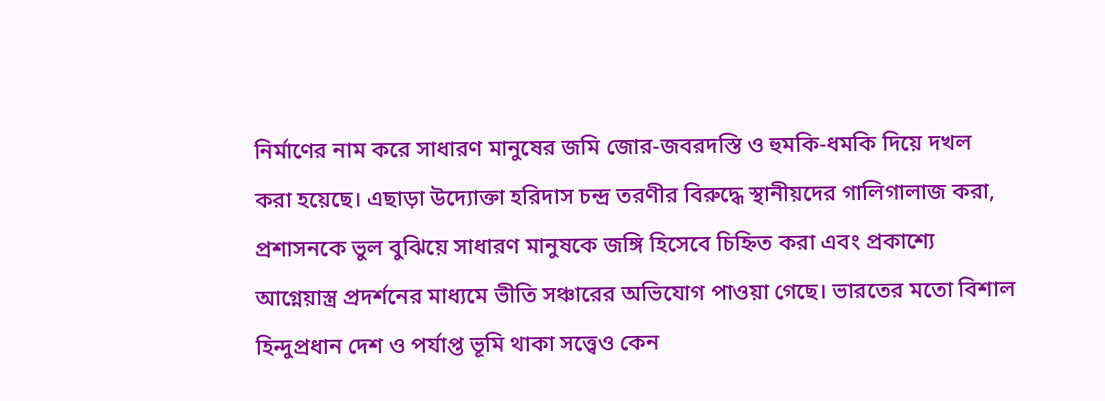নির্মাণের নাম করে সাধারণ মানুষের জমি জোর-জবরদস্তি ও হুমকি-ধমকি দিয়ে দখল করা হয়েছে। এছাড়া উদ্যোক্তা হরিদাস চন্দ্র তরণীর বিরুদ্ধে স্থানীয়দের গালিগালাজ করা, প্রশাসনকে ভুল বুঝিয়ে সাধারণ মানুষকে জঙ্গি হিসেবে চিহ্নিত করা এবং প্রকাশ্যে আগ্নেয়াস্ত্র প্রদর্শনের মাধ্যমে ভীতি সঞ্চারের অভিযোগ পাওয়া গেছে। ভারতের মতো বিশাল হিন্দুপ্রধান দেশ ও পর্যাপ্ত ভূমি থাকা সত্ত্বেও কেন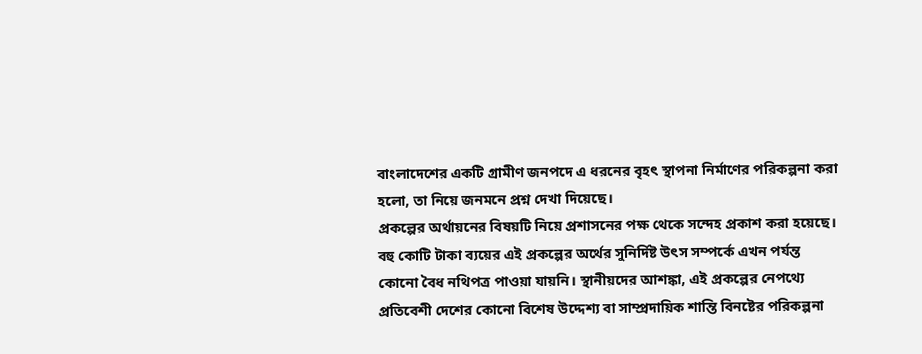বাংলাদেশের একটি গ্রামীণ জনপদে এ ধরনের বৃহৎ স্থাপনা নির্মাণের পরিকল্পনা করা হলো, তা নিয়ে জনমনে প্রশ্ন দেখা দিয়েছে।
প্রকল্পের অর্থায়নের বিষয়টি নিয়ে প্রশাসনের পক্ষ থেকে সন্দেহ প্রকাশ করা হয়েছে। বহু কোটি টাকা ব্যয়ের এই প্রকল্পের অর্থের সুনির্দিষ্ট উৎস সম্পর্কে এখন পর্যন্ত কোনো বৈধ নথিপত্র পাওয়া যায়নি। স্থানীয়দের আশঙ্কা, এই প্রকল্পের নেপথ্যে প্রতিবেশী দেশের কোনো বিশেষ উদ্দেশ্য বা সাম্প্রদায়িক শান্তি বিনষ্টের পরিকল্পনা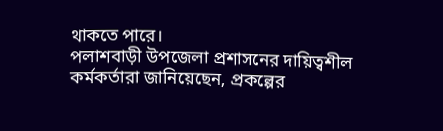থাকতে পারে।
পলাশবাড়ী উপজেলা প্রশাসনের দায়িত্বশীল কর্মকর্তারা জানিয়েছেন, প্রকল্পের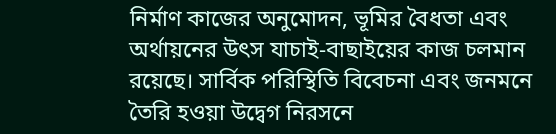নির্মাণ কাজের অনুমোদন, ভূমির বৈধতা এবং অর্থায়নের উৎস যাচাই-বাছাইয়ের কাজ চলমান রয়েছে। সার্বিক পরিস্থিতি বিবেচনা এবং জনমনে তৈরি হওয়া উদ্বেগ নিরসনে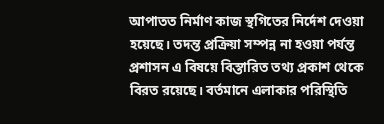আপাতত নির্মাণ কাজ স্থগিতের নির্দেশ দেওয়া হয়েছে। তদন্ত প্রক্রিয়া সম্পন্ন না হওয়া পর্যন্ত প্রশাসন এ বিষয়ে বিস্তারিত তথ্য প্রকাশ থেকে বিরত রয়েছে। বর্তমানে এলাকার পরিস্থিতি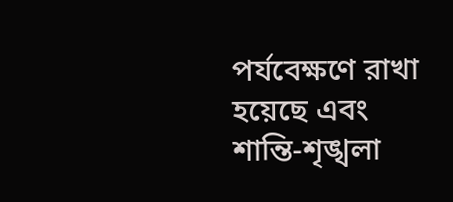পর্যবেক্ষণে রাখা হয়েছে এবং শান্তি-শৃঙ্খলা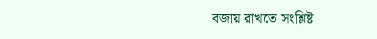বজায় রাখতে সংশ্লিষ্ট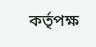কর্তৃপক্ষ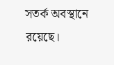সতর্ক অবস্থানে রয়েছে।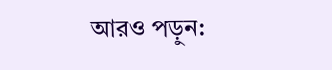আরও পড়ুন: